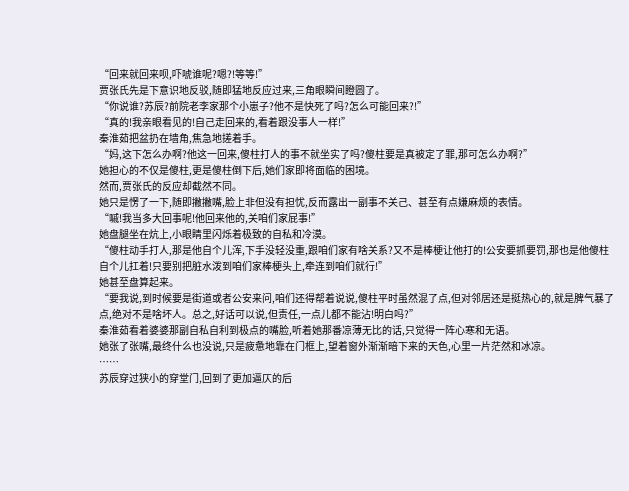“回来就回来呗,吓唬谁呢?嗯?!等等!”
贾张氏先是下意识地反驳,随即猛地反应过来,三角眼瞬间瞪圆了。
“你说谁?苏辰?前院老李家那个小崽子?他不是快死了吗?怎么可能回来?!”
“真的!我亲眼看见的!自己走回来的,看着跟没事人一样!”
秦淮茹把盆扔在墙角,焦急地搓着手。
“妈,这下怎么办啊?他这一回来,傻柱打人的事不就坐实了吗?傻柱要是真被定了罪,那可怎么办啊?”
她担心的不仅是傻柱,更是傻柱倒下后,她们家即将面临的困境。
然而,贾张氏的反应却截然不同。
她只是愣了一下,随即撇撇嘴,脸上非但没有担忧,反而露出一副事不关己、甚至有点嫌麻烦的表情。
“嘁!我当多大回事呢!他回来他的,关咱们家屁事!”
她盘腿坐在炕上,小眼睛里闪烁着极致的自私和冷漠。
“傻柱动手打人,那是他自个儿浑,下手没轻没重,跟咱们家有啥关系?又不是棒梗让他打的!公安要抓要罚,那也是他傻柱自个儿扛着!只要别把脏水泼到咱们家棒梗头上,牵连到咱们就行!”
她甚至盘算起来。
“要我说,到时候要是街道或者公安来问,咱们还得帮着说说,傻柱平时虽然混了点,但对邻居还是挺热心的,就是脾气暴了点,绝对不是啥坏人。总之,好话可以说,但责任,一点儿都不能沾!明白吗?”
秦淮茹看着婆婆那副自私自利到极点的嘴脸,听着她那番凉薄无比的话,只觉得一阵心寒和无语。
她张了张嘴,最终什么也没说,只是疲惫地靠在门框上,望着窗外渐渐暗下来的天色,心里一片茫然和冰凉。
……
苏辰穿过狭小的穿堂门,回到了更加逼仄的后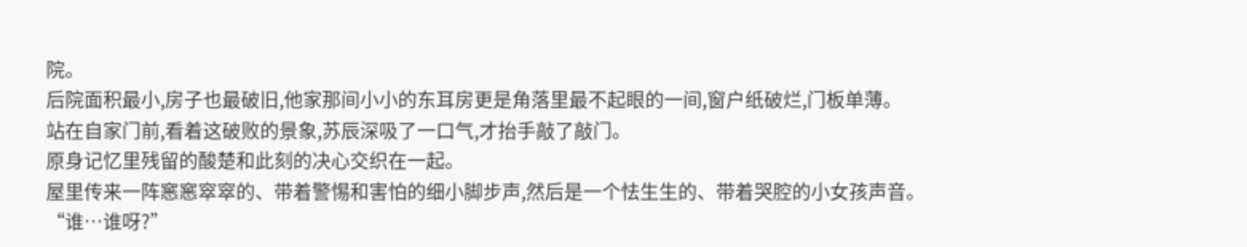院。
后院面积最小,房子也最破旧,他家那间小小的东耳房更是角落里最不起眼的一间,窗户纸破烂,门板单薄。
站在自家门前,看着这破败的景象,苏辰深吸了一口气,才抬手敲了敲门。
原身记忆里残留的酸楚和此刻的决心交织在一起。
屋里传来一阵窸窸窣窣的、带着警惕和害怕的细小脚步声,然后是一个怯生生的、带着哭腔的小女孩声音。
“谁…谁呀?”